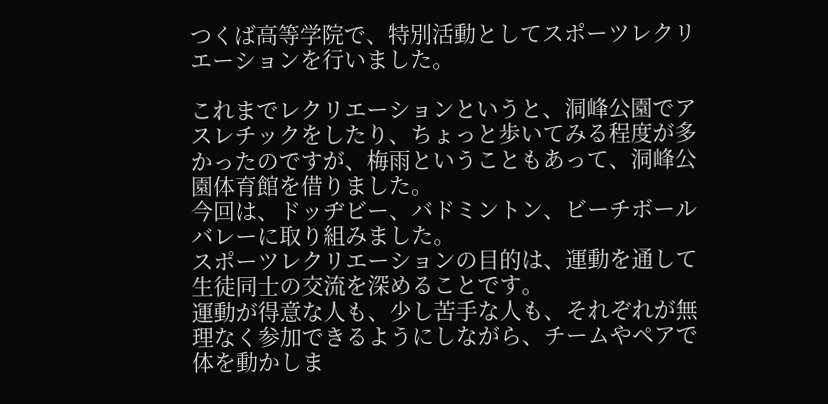つくば高等学院で、特別活動としてスポーツレクリエーションを行いました。

これまでレクリエーションというと、洞峰公園でアスレチックをしたり、ちょっと歩いてみる程度が多かったのですが、梅雨ということもあって、洞峰公園体育館を借りました。
今回は、ドッヂビー、バドミントン、ビーチボールバレーに取り組みました。
スポーツレクリエーションの目的は、運動を通して生徒同士の交流を深めることです。
運動が得意な人も、少し苦手な人も、それぞれが無理なく参加できるようにしながら、チームやペアで体を動かしま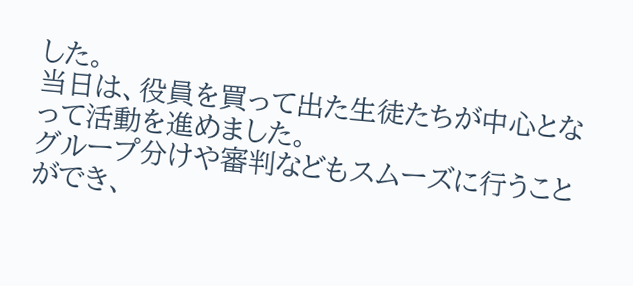した。
当日は、役員を買って出た生徒たちが中心となって活動を進めました。
グループ分けや審判などもスムーズに行うことができ、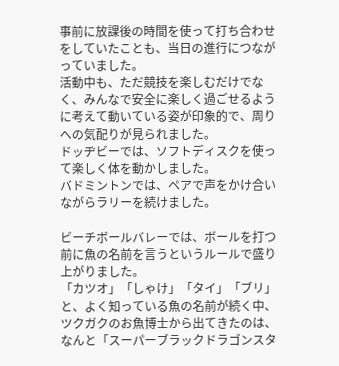事前に放課後の時間を使って打ち合わせをしていたことも、当日の進行につながっていました。
活動中も、ただ競技を楽しむだけでなく、みんなで安全に楽しく過ごせるように考えて動いている姿が印象的で、周りへの気配りが見られました。
ドッヂビーでは、ソフトディスクを使って楽しく体を動かしました。
バドミントンでは、ペアで声をかけ合いながらラリーを続けました。

ビーチボールバレーでは、ボールを打つ前に魚の名前を言うというルールで盛り上がりました。
「カツオ」「しゃけ」「タイ」「ブリ」と、よく知っている魚の名前が続く中、ツクガクのお魚博士から出てきたのは、なんと「スーパーブラックドラゴンスタ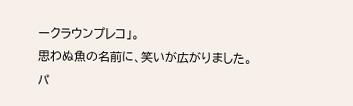ークラウンプレコ」。
思わぬ魚の名前に、笑いが広がりました。
パ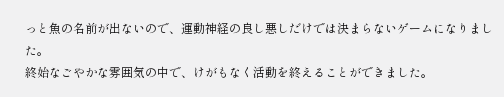っと魚の名前が出ないので、運動神経の良し悪しだけでは決まらないゲームになりました。
終始なごやかな雰囲気の中で、けがもなく活動を終えることができました。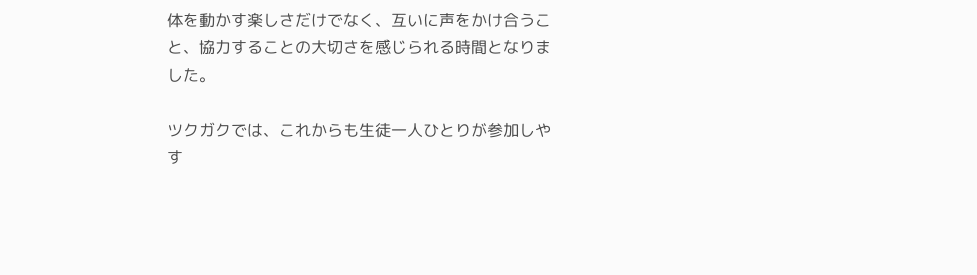体を動かす楽しさだけでなく、互いに声をかけ合うこと、協力することの大切さを感じられる時間となりました。

ツクガクでは、これからも生徒一人ひとりが参加しやす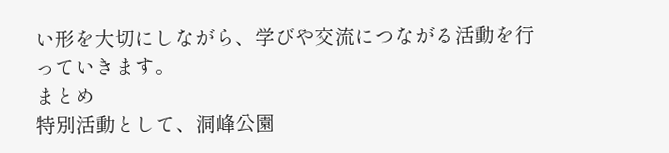い形を大切にしながら、学びや交流につながる活動を行っていきます。
まとめ
特別活動として、洞峰公園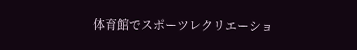体育館でスポーツレクリエーショ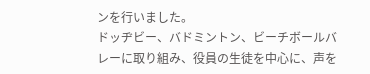ンを行いました。
ドッヂビー、バドミントン、ビーチボールバレーに取り組み、役員の生徒を中心に、声を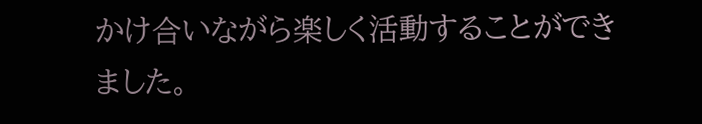かけ合いながら楽しく活動することができました。